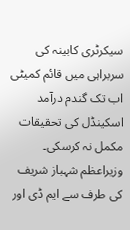سیکرٹری کابینہ کی سربراہی میں قائم کمیٹی اب تک گندم درآمد اسکینڈل کی تحقیقات مکمل نہ کرسکی۔
وزیراعظم شہباز شریف کی طرف سے ایم ڈی اور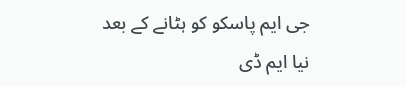جی ایم پاسکو کو ہٹانے کے بعد نیا ایم ڈی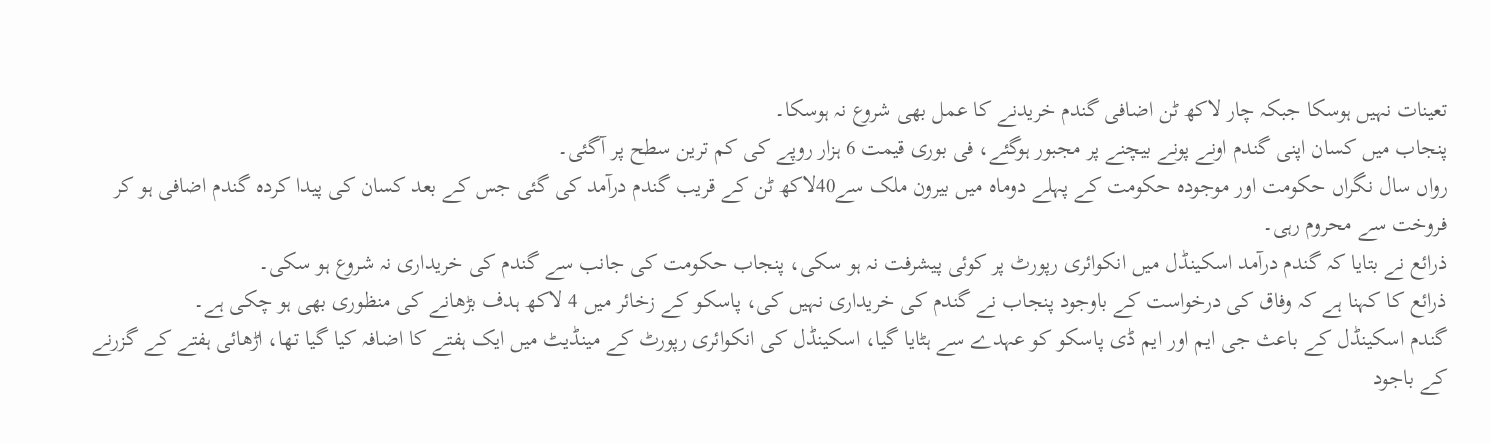تعینات نہیں ہوسکا جبکہ چار لاکھ ٹن اضافی گندم خریدنے کا عمل بھی شروع نہ ہوسکا۔
پنجاب میں کسان اپنی گندم اونے پونے بیچنے پر مجبور ہوگئے، فی بوری قیمت 6 ہزار روپے کی کم ترین سطح پر آگئی۔
رواں سال نگراں حکومت اور موجودہ حکومت کے پہلے دوماہ میں بیرون ملک سے40لاکھ ٹن کے قریب گندم درآمد کی گئی جس کے بعد کسان کی پیدا کردہ گندم اضافی ہو کر فروخت سے محروم رہی۔
ذرائع نے بتایا کہ گندم درآمد اسکینڈل میں انکوائری رپورٹ پر کوئی پیشرفت نہ ہو سکی، پنجاب حکومت کی جانب سے گندم کی خریداری نہ شروع ہو سکی۔
ذرائع کا کہنا ہے کہ وفاق کی درخواست کے باوجود پنجاب نے گندم کی خریداری نہیں کی، پاسکو کے زخائر میں 4 لاکھ ہدف بڑھانے کی منظوری بھی ہو چکی ہے۔
گندم اسکینڈل کے باعث جی ایم اور ایم ڈی پاسکو کو عہدے سے ہٹایا گیا، اسکینڈل کی انکوائری رپورٹ کے مینڈیٹ میں ایک ہفتے کا اضافہ کیا گیا تھا، اڑھائی ہفتے کے گزرنے کے باجود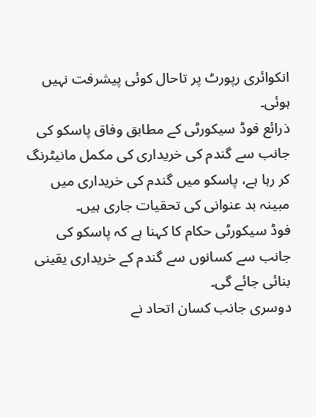انکوائری رپورٹ پر تاحال کوئی پیشرفت نہیں ہوئی۔
ذرائع فوڈ سیکورٹی کے مطابق وفاق پاسکو کی جانب سے گندم کی خریداری کی مکمل مانیٹرنگ کر رہا ہے، پاسکو میں گندم کی خریداری میں مبینہ بد عنوانی کی تحقیات جاری ہیں۔
فوڈ سیکورٹی حکام کا کہنا ہے کہ پاسکو کی جانب سے کسانوں سے گندم کے خریداری یقینی بنائی جائے گی۔
دوسری جانب کسان اتحاد نے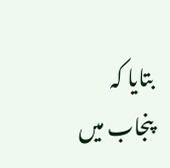بتایا کہ پنجاب میں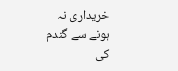خریداری نہ ہونے سے گندم کی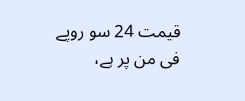قیمت 24 سو روپے فی من پر ہے،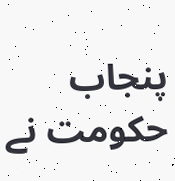پنجاب حکومت نے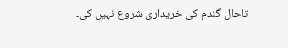تاحال گندم کی خریداری شروع نہیں کی۔